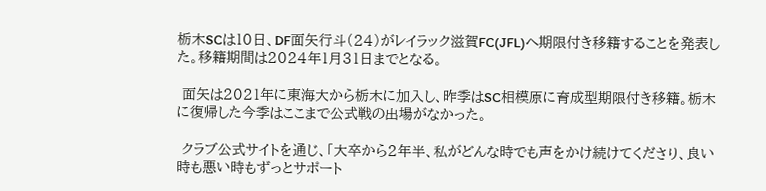栃木SCは10日、DF面矢行斗(24)がレイラック滋賀FC(JFL)へ期限付き移籍することを発表した。移籍期間は2024年1月31日までとなる。

 面矢は2021年に東海大から栃木に加入し、昨季はSC相模原に育成型期限付き移籍。栃木に復帰した今季はここまで公式戦の出場がなかった。

 クラブ公式サイトを通じ、「大卒から2年半、私がどんな時でも声をかけ続けてくださり、良い時も悪い時もずっとサポート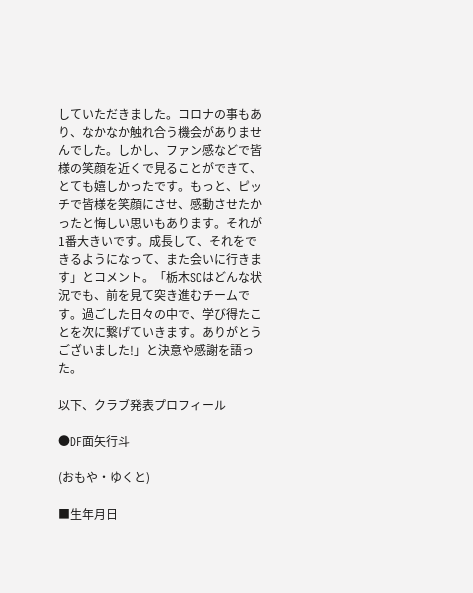していただきました。コロナの事もあり、なかなか触れ合う機会がありませんでした。しかし、ファン感などで皆様の笑顔を近くで見ることができて、とても嬉しかったです。もっと、ピッチで皆様を笑顔にさせ、感動させたかったと悔しい思いもあります。それが1番大きいです。成長して、それをできるようになって、また会いに行きます」とコメント。「栃木SCはどんな状況でも、前を見て突き進むチームです。過ごした日々の中で、学び得たことを次に繋げていきます。ありがとうございました!」と決意や感謝を語った。

以下、クラブ発表プロフィール

●DF面矢行斗

(おもや・ゆくと)

■生年月日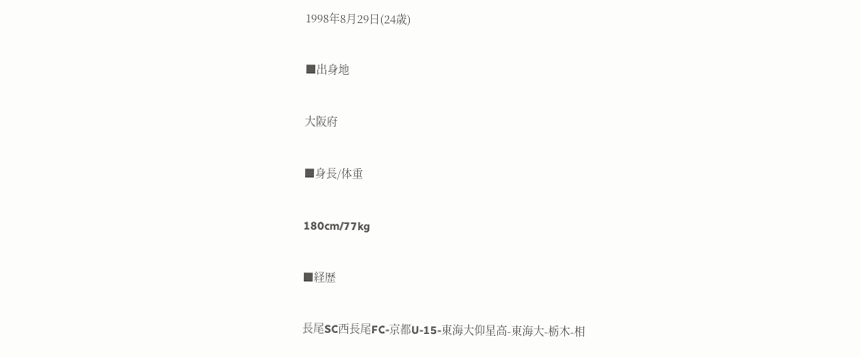1998年8月29日(24歳)

■出身地

大阪府

■身長/体重

180cm/77kg

■経歴

長尾SC西長尾FC-京都U-15-東海大仰星高-東海大-栃木-相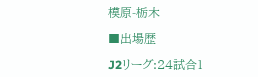模原-栃木

■出場歴

J2リーグ:24試合1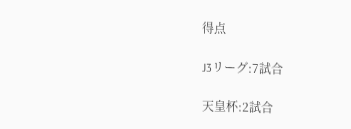得点

J3リーグ:7試合

天皇杯:2試合